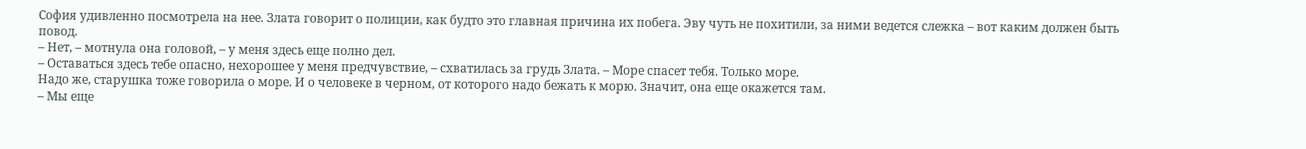София удивленно посмотрела на нее. Злата говорит о полиции, как будто это главная причина их побега. Эву чуть не похитили, за ними ведется слежка – вот каким должен быть повод.
– Нет, – мотнула она головой, – у меня здесь еще полно дел.
– Оставаться здесь тебе опасно, нехорошее у меня предчувствие, – схватилась за грудь Злата. – Море спасет тебя. Только море.
Надо же, старушка тоже говорила о море. И о человеке в черном, от которого надо бежать к морю. Значит, она еще окажется там.
– Мы еще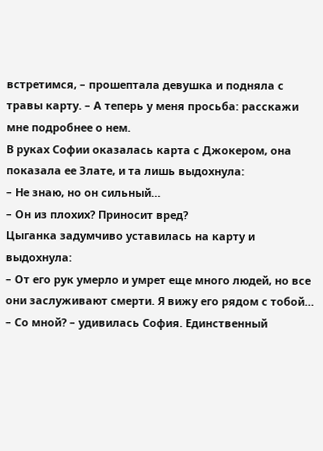встретимся, – прошептала девушка и подняла с травы карту. – А теперь у меня просьба: расскажи мне подробнее о нем.
В руках Софии оказалась карта с Джокером, она показала ее Злате, и та лишь выдохнула:
– Не знаю, но он сильный…
– Он из плохих? Приносит вред?
Цыганка задумчиво уставилась на карту и выдохнула:
– От его рук умерло и умрет еще много людей, но все они заслуживают смерти. Я вижу его рядом с тобой…
– Со мной? – удивилась София. Единственный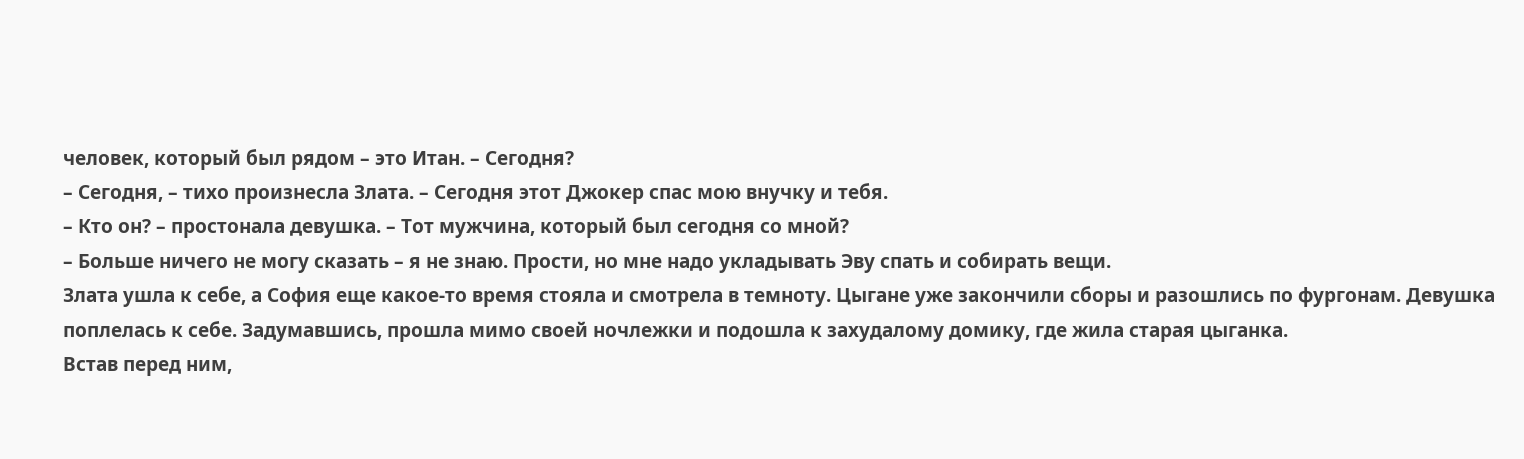человек, который был рядом – это Итан. – Сегодня?
– Сегодня, – тихо произнесла Злата. – Сегодня этот Джокер спас мою внучку и тебя.
– Кто он? – простонала девушка. – Тот мужчина, который был сегодня со мной?
– Больше ничего не могу сказать – я не знаю. Прости, но мне надо укладывать Эву спать и собирать вещи.
Злата ушла к себе, а София еще какое-то время стояла и смотрела в темноту. Цыгане уже закончили сборы и разошлись по фургонам. Девушка поплелась к себе. Задумавшись, прошла мимо своей ночлежки и подошла к захудалому домику, где жила старая цыганка.
Встав перед ним,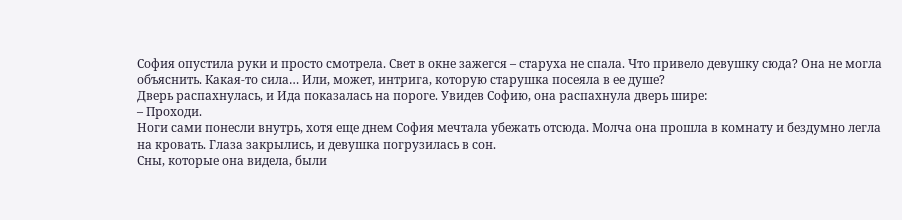София опустила руки и просто смотрела. Свет в окне зажегся – старуха не спала. Что привело девушку сюда? Она не могла объяснить. Какая-то сила… Или, может, интрига, которую старушка посеяла в ее душе?
Дверь распахнулась, и Ида показалась на пороге. Увидев Софию, она распахнула дверь шире:
– Проходи.
Ноги сами понесли внутрь, хотя еще днем София мечтала убежать отсюда. Молча она прошла в комнату и бездумно легла на кровать. Глаза закрылись, и девушка погрузилась в сон.
Сны, которые она видела, были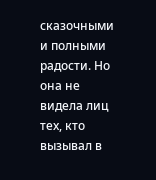сказочными и полными радости. Но она не видела лиц тех, кто вызывал в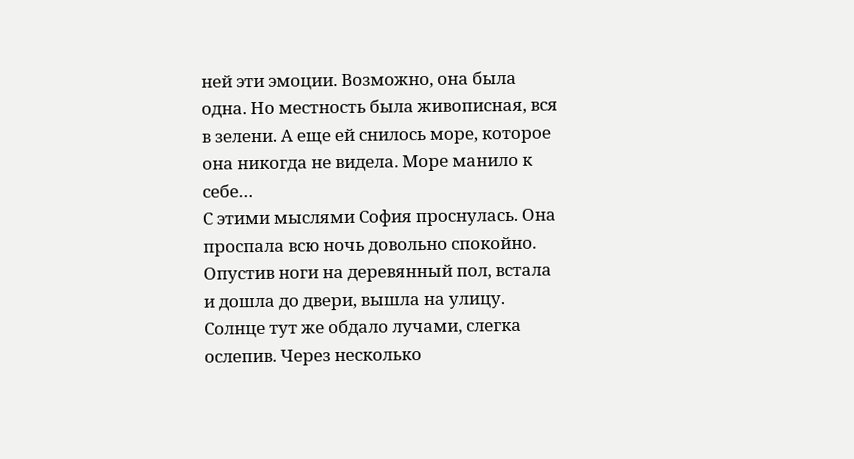ней эти эмоции. Возможно, она была одна. Но местность была живописная, вся в зелени. А еще ей снилось море, которое она никогда не видела. Море манило к себе…
С этими мыслями София проснулась. Она проспала всю ночь довольно спокойно. Опустив ноги на деревянный пол, встала и дошла до двери, вышла на улицу. Солнце тут же обдало лучами, слегка ослепив. Через несколько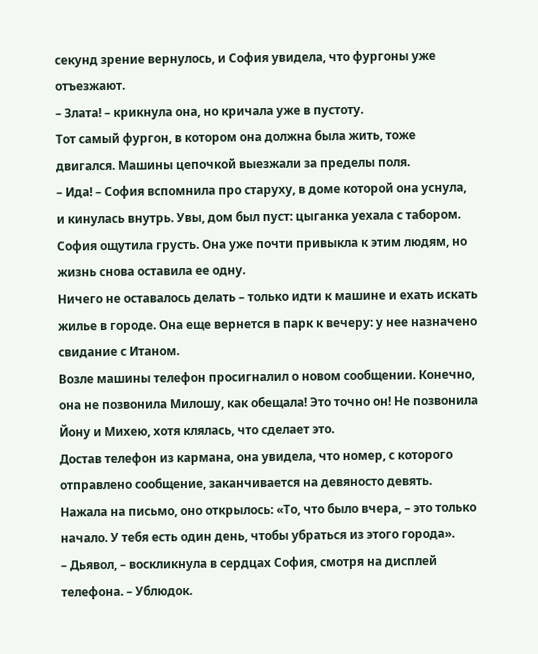секунд зрение вернулось, и София увидела, что фургоны уже отъезжают.
– Злата! – крикнула она, но кричала уже в пустоту.
Тот самый фургон, в котором она должна была жить, тоже двигался. Машины цепочкой выезжали за пределы поля.
– Ида! – София вспомнила про старуху, в доме которой она уснула, и кинулась внутрь. Увы, дом был пуст: цыганка уехала с табором.
София ощутила грусть. Она уже почти привыкла к этим людям, но жизнь снова оставила ее одну.
Ничего не оставалось делать – только идти к машине и ехать искать жилье в городе. Она еще вернется в парк к вечеру: у нее назначено свидание с Итаном.
Возле машины телефон просигналил о новом сообщении. Конечно, она не позвонила Милошу, как обещала! Это точно он! Не позвонила Йону и Михею, хотя клялась, что сделает это.
Достав телефон из кармана, она увидела, что номер, с которого отправлено сообщение, заканчивается на девяносто девять. Нажала на письмо, оно открылось: «То, что было вчера, – это только начало. У тебя есть один день, чтобы убраться из этого города».
– Дьявол, – воскликнула в сердцах София, смотря на дисплей телефона. – Ублюдок.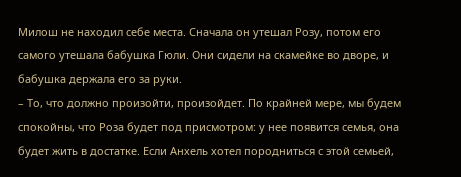Милош не находил себе места. Сначала он утешал Розу, потом его самого утешала бабушка Гюли. Они сидели на скамейке во дворе, и бабушка держала его за руки.
– То, что должно произойти, произойдет. По крайней мере, мы будем спокойны, что Роза будет под присмотром: у нее появится семья, она будет жить в достатке. Если Анхель хотел породниться с этой семьей,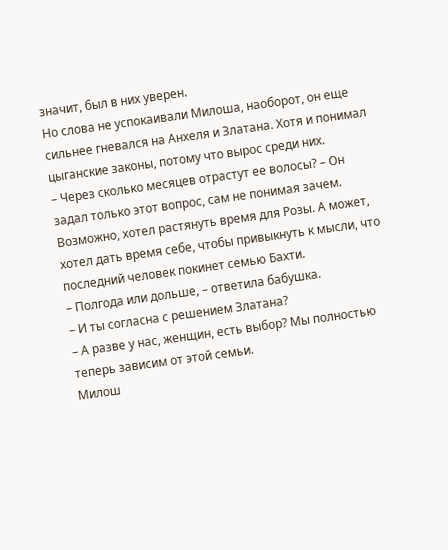значит, был в них уверен.
Но слова не успокаивали Милоша, наоборот, он еще сильнее гневался на Анхеля и Златана. Хотя и понимал цыганские законы, потому что вырос среди них.
– Через сколько месяцев отрастут ее волосы? – Он задал только этот вопрос, сам не понимая зачем. Возможно, хотел растянуть время для Розы. А может, хотел дать время себе, чтобы привыкнуть к мысли, что последний человек покинет семью Бахти.
– Полгода или дольше, – ответила бабушка.
– И ты согласна с решением Златана?
– А разве у нас, женщин, есть выбор? Мы полностью теперь зависим от этой семьи.
Милош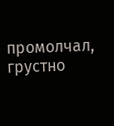промолчал, грустно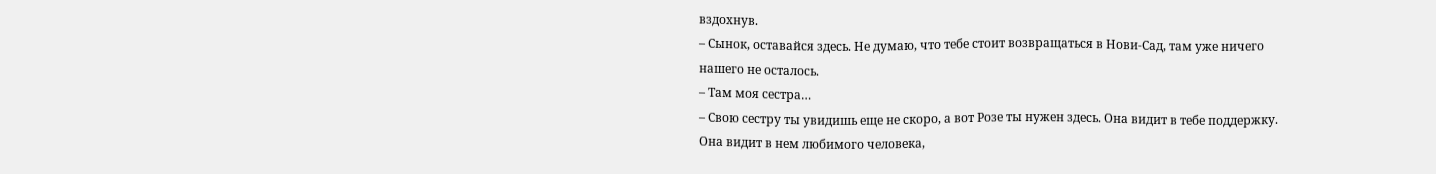вздохнув.
– Сынок, оставайся здесь. Не думаю, что тебе стоит возвращаться в Нови-Сад, там уже ничего нашего не осталось.
– Там моя сестра…
– Свою сестру ты увидишь еще не скоро, а вот Розе ты нужен здесь. Она видит в тебе поддержку.
Она видит в нем любимого человека,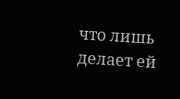что лишь делает ей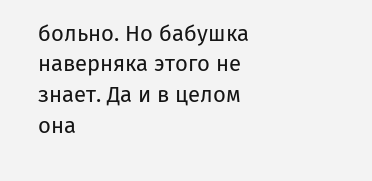больно. Но бабушка наверняка этого не знает. Да и в целом она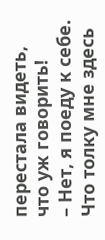перестала видеть, что уж говорить!
– Нет, я поеду к себе. Что толку мне здесь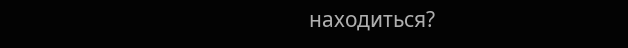находиться?